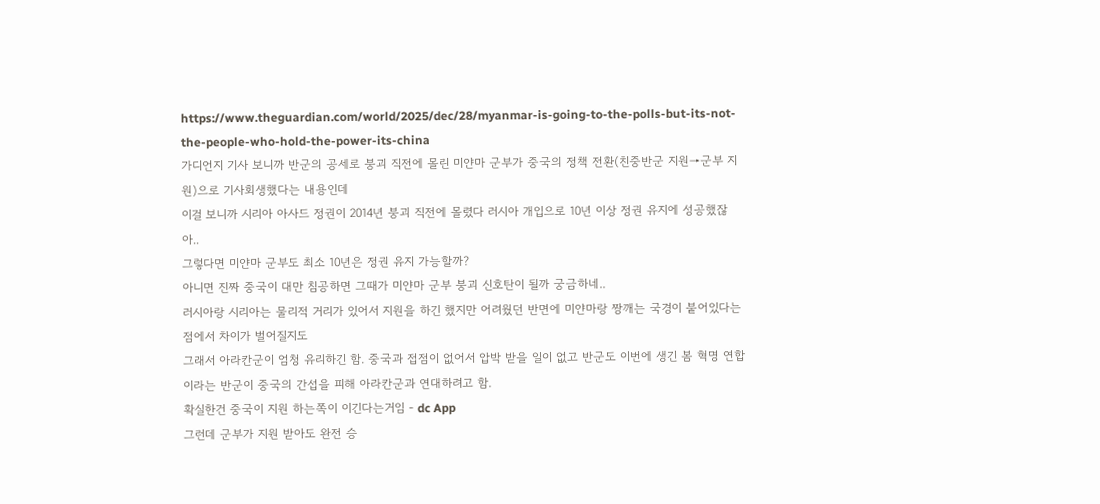https://www.theguardian.com/world/2025/dec/28/myanmar-is-going-to-the-polls-but-its-not-the-people-who-hold-the-power-its-china
가디언지 기사 보니까 반군의 공세로 붕괴 직전에 몰린 미얀마 군부가 중국의 정책 전환(친중반군 지원→군부 지원)으로 기사회생했다는 내용인데
이걸 보니까 시리아 아사드 정권이 2014년 붕괴 직전에 몰렸다 러시아 개입으로 10년 이상 정권 유지에 성공했잖아..
그렇다면 미얀마 군부도 최소 10년은 정권 유지 가능할까?
아니면 진짜 중국이 대만 침공하면 그때가 미얀마 군부 붕괴 신호탄이 될까 궁금하네..
러시아랑 시리아는 물리적 거리가 있어서 지원을 하긴 했지만 어려웠던 반면에 미얀마랑 짱깨는 국경이 붙어있다는 점에서 차이가 벌어질지도
그래서 아라칸군이 엄청 유리하긴 함. 중국과 접점이 없어서 압박 받을 일이 없고 반군도 이번에 생긴 봄 혁명 연합이라는 반군이 중국의 간섭을 피해 아라칸군과 연대하려고 함.
확실한건 중국이 지원 하는쪽이 이긴다는거임 - dc App
그런데 군부가 지원 받아도 완전 승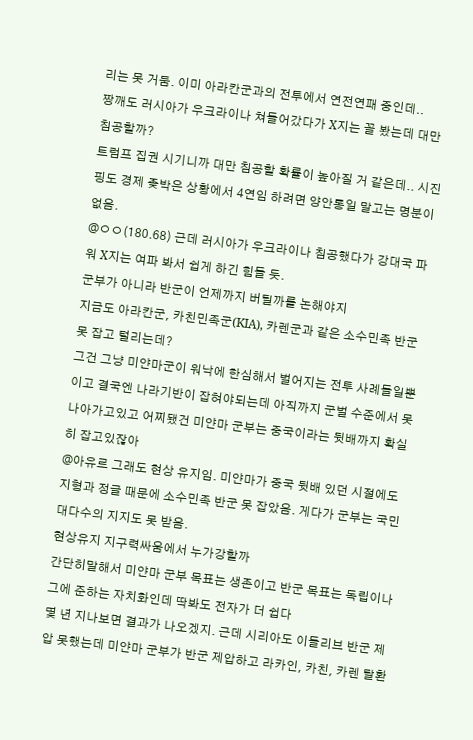리는 못 거둠. 이미 아라칸군과의 전투에서 연전연패 중인데..
짱깨도 러시아가 우크라이나 쳐들어갔다가 X지는 꼴 봤는데 대만 침공할까?
트럼프 집권 시기니까 대만 침공할 확률이 높아질 거 같은데.. 시진핑도 경제 좆박은 상황에서 4연임 하려면 양안통일 말고는 명분이 없음.
@ㅇㅇ(180.68) 근데 러시아가 우크라이나 침공했다가 강대국 파워 X지는 여파 봐서 쉽게 하긴 힘들 듯.
군부가 아니라 반군이 언제까지 버틸까를 논해야지
지금도 아라칸군, 카친민족군(KIA), 카렌군과 같은 소수민족 반군 못 잡고 털리는데?
그건 그냥 미얀마군이 워낙에 한심해서 벌어지는 전투 사례들일뿐이고 결국엔 나라기반이 잡혀야되는데 아직까지 군벌 수준에서 못나아가고있고 어찌됐건 미얀마 군부는 중국이라는 뒷배까지 확실히 잡고있잖아
@아유르 그래도 현상 유지임. 미얀마가 중국 뒷배 있던 시절에도 지형과 정글 때문에 소수민족 반군 못 잡았음. 게다가 군부는 국민 대다수의 지지도 못 받음.
현상유지 지구력싸움에서 누가강할까
간단히말해서 미얀마 군부 목표는 생존이고 반군 목표는 독립이나 그에 준하는 자치화인데 딱봐도 전자가 더 쉽다
몇 년 지나보면 결과가 나오겠지. 근데 시리아도 이들리브 반군 제압 못했는데 미얀마 군부가 반군 제압하고 라카인, 카친, 카렌 탈환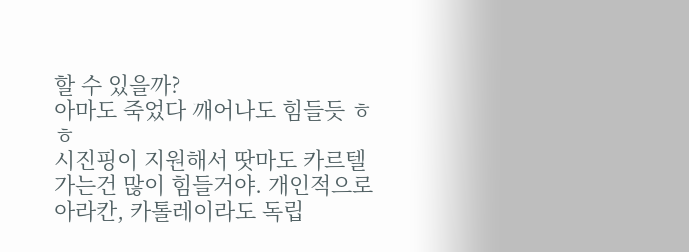할 수 있을까?
아마도 죽었다 깨어나도 힘들듯 ㅎㅎ
시진핑이 지원해서 땃마도 카르텔 가는건 많이 힘들거야. 개인적으로 아라칸, 카톨레이라도 독립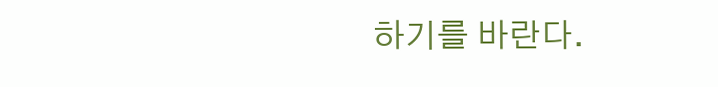하기를 바란다.